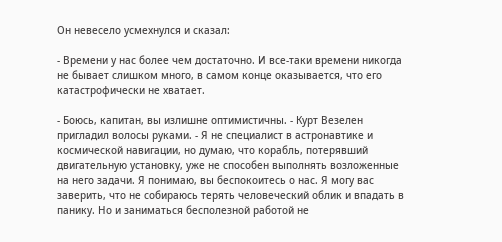Он невесело усмехнулся и сказал:

- Времени у нас более чем достаточно. И все-таки времени никогда не бывает слишком много, в самом конце оказывается, что его катастрофически не хватает.

- Боюсь, капитан, вы излишне оптимистичны. - Курт Везелен пригладил волосы руками. - Я не специалист в астронавтике и космической навигации, но думаю, что корабль, потерявший двигательную установку, уже не способен выполнять возложенные на него задачи. Я понимаю, вы беспокоитесь о нас. Я могу вас заверить, что не собираюсь терять человеческий облик и впадать в панику. Но и заниматься бесполезной работой не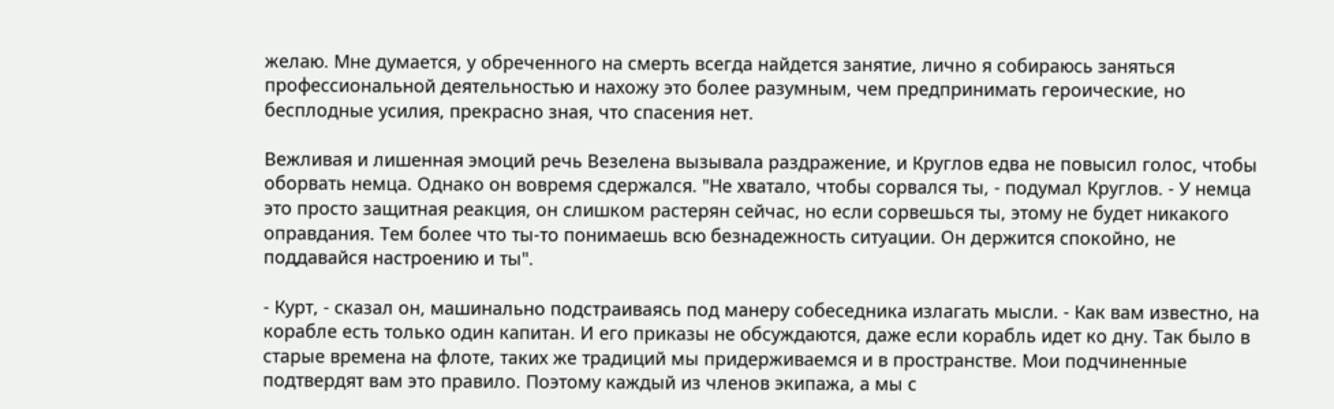желаю. Мне думается, у обреченного на смерть всегда найдется занятие, лично я собираюсь заняться профессиональной деятельностью и нахожу это более разумным, чем предпринимать героические, но бесплодные усилия, прекрасно зная, что спасения нет.

Вежливая и лишенная эмоций речь Везелена вызывала раздражение, и Круглов едва не повысил голос, чтобы оборвать немца. Однако он вовремя сдержался. "Не хватало, чтобы сорвался ты, - подумал Круглов. - У немца это просто защитная реакция, он слишком растерян сейчас, но если сорвешься ты, этому не будет никакого оправдания. Тем более что ты-то понимаешь всю безнадежность ситуации. Он держится спокойно, не поддавайся настроению и ты".

- Курт, - сказал он, машинально подстраиваясь под манеру собеседника излагать мысли. - Как вам известно, на корабле есть только один капитан. И его приказы не обсуждаются, даже если корабль идет ко дну. Так было в старые времена на флоте, таких же традиций мы придерживаемся и в пространстве. Мои подчиненные подтвердят вам это правило. Поэтому каждый из членов экипажа, а мы с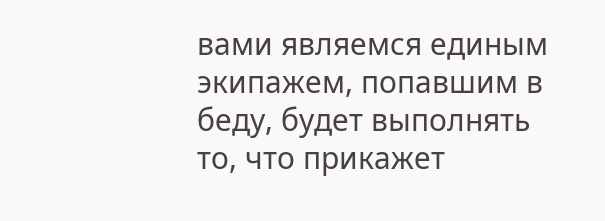вами являемся единым экипажем, попавшим в беду, будет выполнять то, что прикажет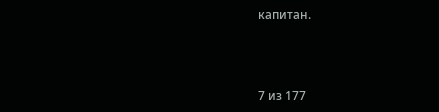капитан.



7 из 177